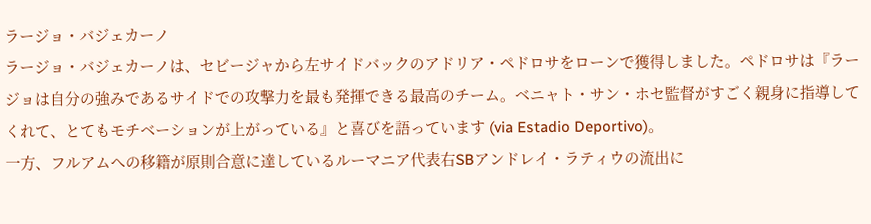ラージョ・バジェカーノ
ラージョ・バジェカーノは、セビージャから左サイドバックのアドリア・ペドロサをローンで獲得しました。ペドロサは『ラージョは自分の強みであるサイドでの攻撃力を最も発揮できる最高のチーム。ベニャト・サン・ホセ監督がすごく親身に指導してくれて、とてもモチベーションが上がっている』と喜びを語っています (via Estadio Deportivo)。
一方、フルアムへの移籍が原則合意に達しているルーマニア代表右SBアンドレイ・ラティウの流出に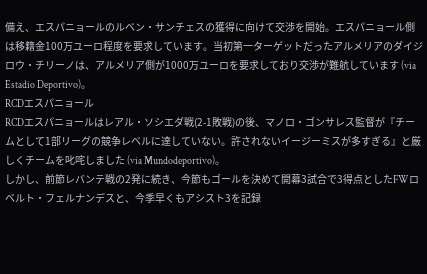備え、エスパニョールのルベン・サンチェスの獲得に向けて交渉を開始。エスパニョール側は移籍金100万ユーロ程度を要求しています。当初第一ターゲットだったアルメリアのダイジロウ・チリーノは、アルメリア側が1000万ユーロを要求しており交渉が難航しています (via Estadio Deportivo)。
RCDエスパニョール
RCDエスパニョールはレアル・ソシエダ戦(2-1敗戦)の後、マノロ・ゴンサレス監督が『チームとして1部リーグの競争レベルに達していない。許されないイージーミスが多すぎる』と厳しくチームを叱咤しました (via Mundodeportivo)。
しかし、前節レバンテ戦の2発に続き、今節もゴールを決めて開幕3試合で3得点としたFWロベルト・フェルナンデスと、今季早くもアシスト3を記録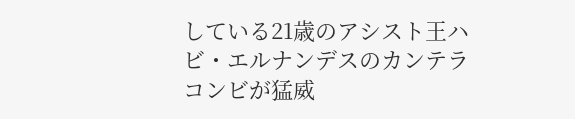している21歳のアシスト王ハビ・エルナンデスのカンテラコンビが猛威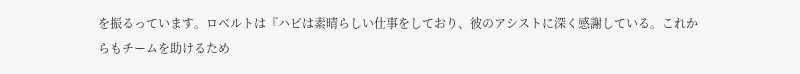を振るっています。ロベルトは『ハビは素晴らしい仕事をしており、彼のアシストに深く感謝している。これからもチームを助けるため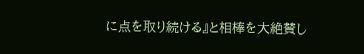に点を取り続ける』と相棒を大絶賛し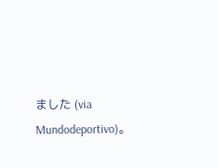ました (via Mundodeportivo)。